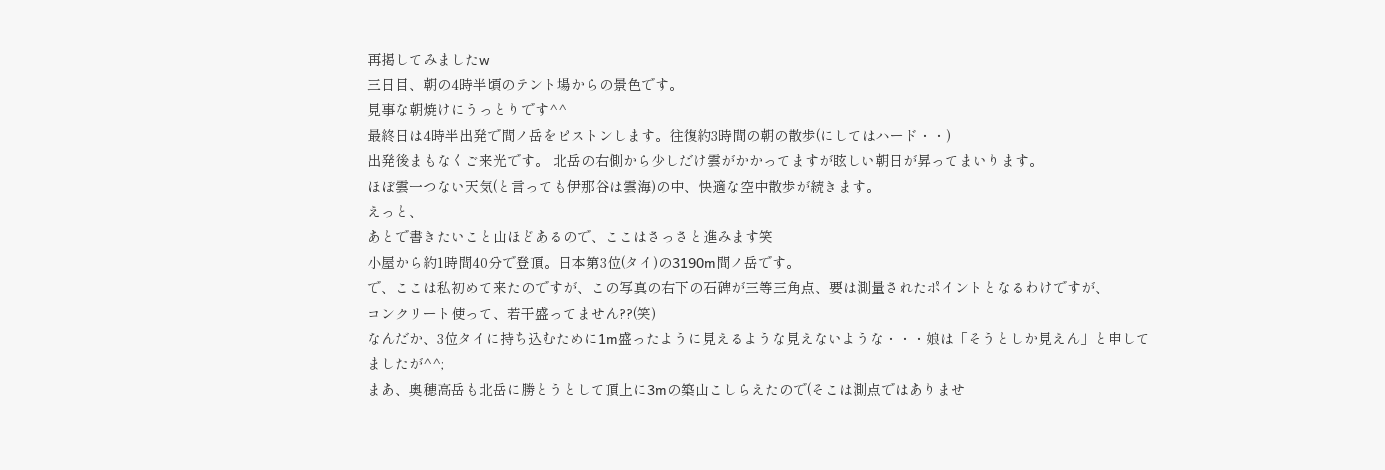再掲してみましたw
三日目、朝の4時半頃のテント場からの景色です。
見事な朝焼けにうっとりです^^
最終日は4時半出発で間ノ岳をピストンします。往復約3時間の朝の散歩(にしてはハード・・)
出発後まもなくご来光です。 北岳の右側から少しだけ雲がかかってますが眩しい朝日が昇ってまいります。
ほぼ雲一つない天気(と言っても伊那谷は雲海)の中、快適な空中散歩が続きます。
えっと、
あとで書きたいこと山ほどあるので、ここはさっさと進みます笑
小屋から約1時間40分で登頂。日本第3位(タイ)の3190m間ノ岳です。
で、ここは私初めて来たのですが、この写真の右下の石碑が三等三角点、要は測量されたポイントとなるわけですが、
コンクリート使って、若干盛ってません??(笑)
なんだか、3位タイに持ち込むために1m盛ったように見えるような見えないような・・・娘は「そうとしか見えん」と申してましたが^^;
まあ、奥穂高岳も北岳に勝とうとして頂上に3mの築山こしらえたので(そこは測点ではありませ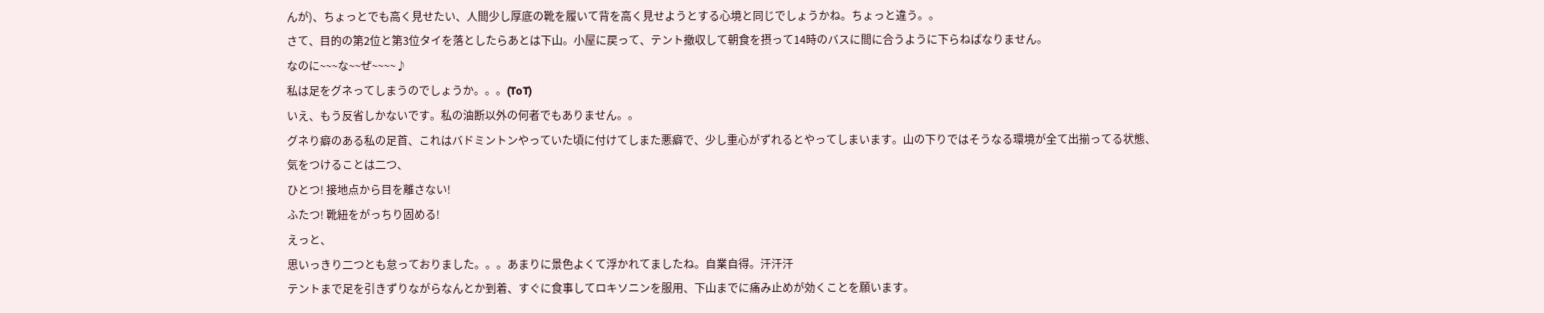んが)、ちょっとでも高く見せたい、人間少し厚底の靴を履いて背を高く見せようとする心境と同じでしょうかね。ちょっと違う。。
さて、目的の第2位と第3位タイを落としたらあとは下山。小屋に戻って、テント撤収して朝食を摂って14時のバスに間に合うように下らねばなりません。
なのに~~~な~~ぜ~~~~♪
私は足をグネってしまうのでしょうか。。。(ToT)
いえ、もう反省しかないです。私の油断以外の何者でもありません。。
グネり癖のある私の足首、これはバドミントンやっていた頃に付けてしまた悪癖で、少し重心がずれるとやってしまいます。山の下りではそうなる環境が全て出揃ってる状態、
気をつけることは二つ、
ひとつ! 接地点から目を離さない!
ふたつ! 靴紐をがっちり固める!
えっと、
思いっきり二つとも怠っておりました。。。あまりに景色よくて浮かれてましたね。自業自得。汗汗汗
テントまで足を引きずりながらなんとか到着、すぐに食事してロキソニンを服用、下山までに痛み止めが効くことを願います。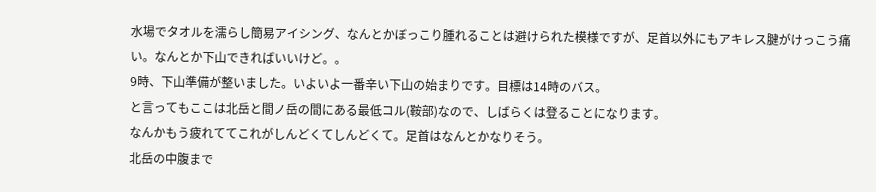水場でタオルを濡らし簡易アイシング、なんとかぼっこり腫れることは避けられた模様ですが、足首以外にもアキレス腱がけっこう痛い。なんとか下山できればいいけど。。
9時、下山準備が整いました。いよいよ一番辛い下山の始まりです。目標は14時のバス。
と言ってもここは北岳と間ノ岳の間にある最低コル(鞍部)なので、しばらくは登ることになります。
なんかもう疲れててこれがしんどくてしんどくて。足首はなんとかなりそう。
北岳の中腹まで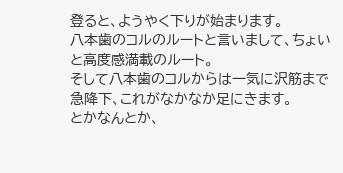登ると、ようやく下りが始まります。
八本歯のコルのルートと言いまして、ちょいと高度感満載のルート。
そして八本歯のコルからは一気に沢筋まで急降下、これがなかなか足にきます。
とかなんとか、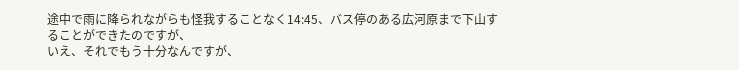途中で雨に降られながらも怪我することなく14:45、バス停のある広河原まで下山することができたのですが、
いえ、それでもう十分なんですが、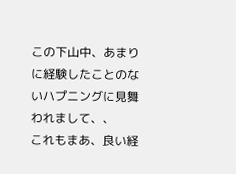この下山中、あまりに経験したことのないハプニングに見舞われまして、、
これもまあ、良い経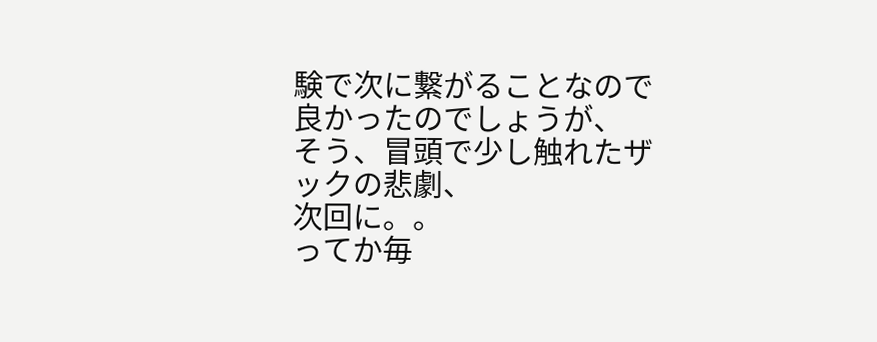験で次に繋がることなので良かったのでしょうが、
そう、冒頭で少し触れたザックの悲劇、
次回に。。
ってか毎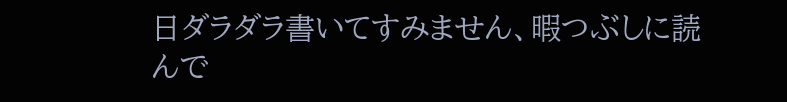日ダラダラ書いてすみません、暇つぶしに読んで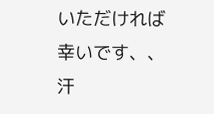いただければ幸いです、、汗